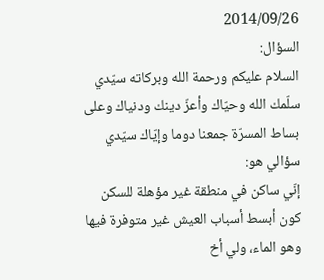2014/09/26
السؤال:
السلام عليكم ورحمة الله وبركاته سيّدي سلّمك الله وحيّاك وأعزّ دينك ودنياك وعلى بساط المسرّة جمعنا دوما وإيّاك سيّدي سؤالي هو:
إنّي ساكن في منطقة غير مؤهلة للسكن كون أبسط أسباب العيش غير متوفرة فيها وهو الماء، ولي أخ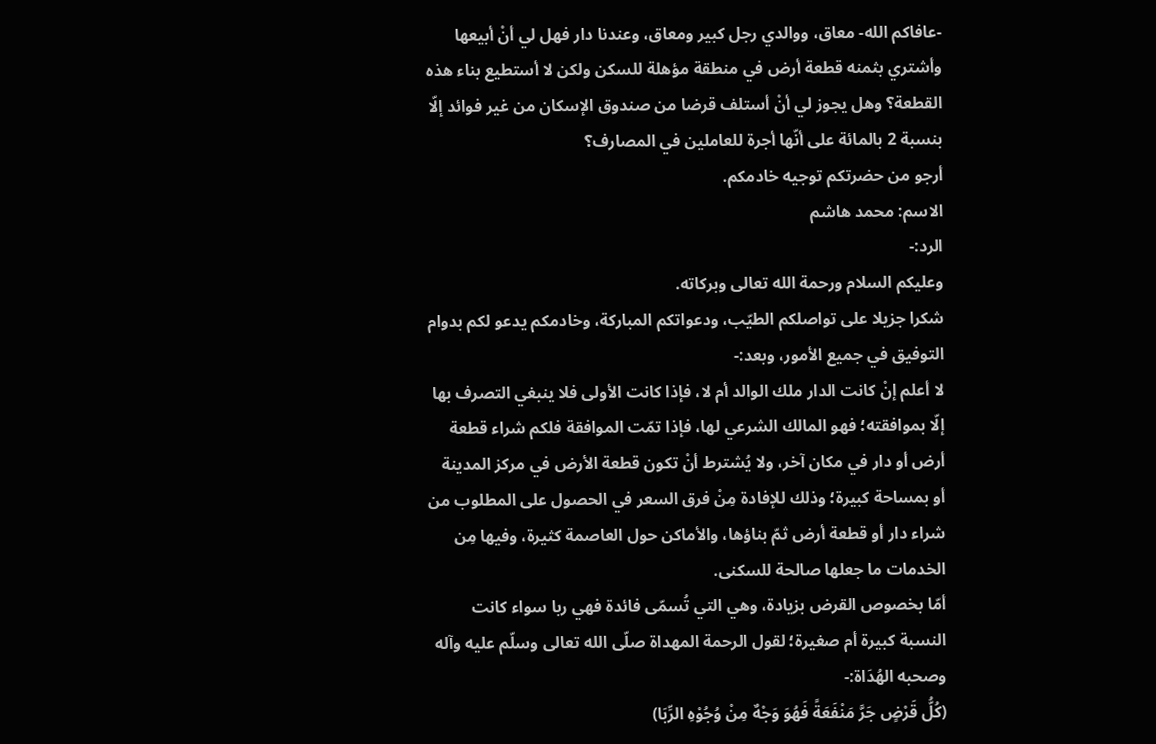-عافاكم الله- معاق، ووالدي رجل كبير ومعاق، وعندنا دار فهل لي أنْ أبيعها وأشتري بثمنه قطعة أرض في منطقة مؤهلة للسكن ولكن لا أستطيع بناء هذه القطعة؟ وهل يجوز لي أنْ أستلف قرضا من صندوق الإسكان من غير فوائد إلّا بنسبة 2 بالمائة على أنّها أجرة للعاملين في المصارف؟
أرجو من حضرتكم توجيه خادمكم.
الاسم: محمد هاشم
الرد:-
وعليكم السلام ورحمة الله تعالى وبركاته.
شكرا جزيلا على تواصلكم الطيّب، ودعواتكم المباركة، وخادمكم يدعو لكم بدوام التوفيق في جميع الأمور، وبعد:-
لا أعلم إنْ كانت الدار ملك الوالد أم لا، فإذا كانت الأولى فلا ينبغي التصرف بها إلّا بموافقته؛ فهو المالك الشرعي لها، فإذا تمّت الموافقة فلكم شراء قطعة أرض أو دار في مكان آخر، ولا يُشترط أنْ تكون قطعة الأرض في مركز المدينة أو بمساحة كبيرة؛ وذلك للإفادة مِنْ فرق السعر في الحصول على المطلوب من شراء دار أو قطعة أرض ثمّ بناؤها، والأماكن حول العاصمة كثيرة، وفيها مِن الخدمات ما جعلها صالحة للسكنى.
أمّا بخصوص القرض بزيادة، وهي التي تُسمّى فائدة فهي ربا سواء كانت النسبة كبيرة أم صغيرة؛ لقول الرحمة المهداة صلّى الله تعالى وسلّم عليه وآله وصحبه الهُدَاة:-
(كُلُّ قَرْضٍ جَرَّ مَنْفَعَةً فَهُوَ وَجْهٌ مِنْ وُجُوْهِ الرِّبَا)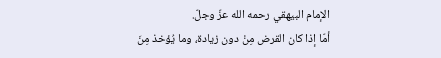الإمام البيهقي رحمه الله عزّ وجلّ.
أمّا إذا كان القرض مِنْ دون زيادة، وما يُؤخذ مِنَ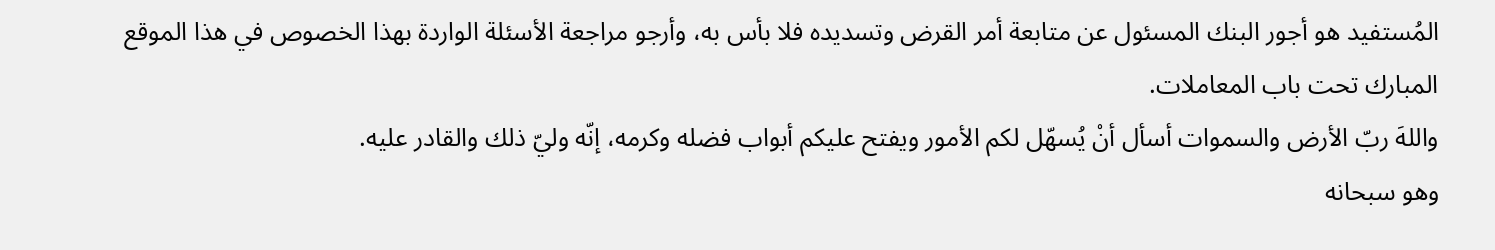المُستفيد هو أجور البنك المسئول عن متابعة أمر القرض وتسديده فلا بأس به، وأرجو مراجعة الأسئلة الواردة بهذا الخصوص في هذا الموقع المبارك تحت باب المعاملات.
واللهَ ربّ الأرض والسموات أسأل أنْ يُسهّل لكم الأمور ويفتح عليكم أبواب فضله وكرمه، إنّه وليّ ذلك والقادر عليه.
وهو سبحانه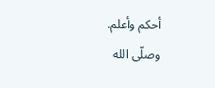أحكم وأعلم.
وصلّى الله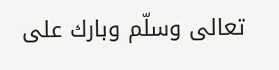تعالى وسلّم وبارك على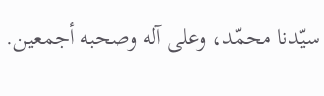سيّدنا محمّد، وعلى آله وصحبه أجمعين.